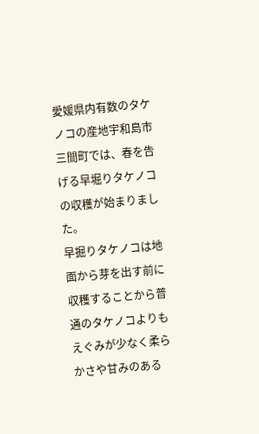愛媛県内有数のタケノコの産地宇和島市三間町では、春を告げる早堀りタケノコの収穫が始まりました。
早掘りタケノコは地面から芽を出す前に収穫することから普通のタケノコよりもえぐみが少なく柔らかさや甘みのある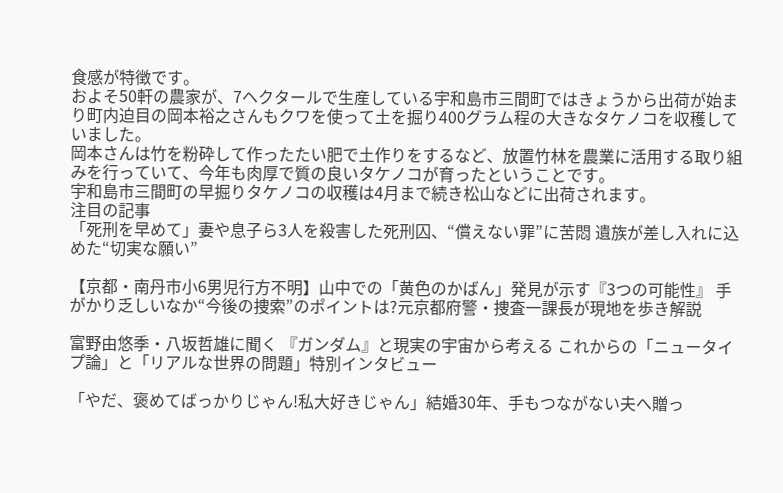食感が特徴です。
およそ50軒の農家が、7ヘクタールで生産している宇和島市三間町ではきょうから出荷が始まり町内迫目の岡本裕之さんもクワを使って土を掘り400グラム程の大きなタケノコを収穫していました。
岡本さんは竹を粉砕して作ったたい肥で土作りをするなど、放置竹林を農業に活用する取り組みを行っていて、今年も肉厚で質の良いタケノコが育ったということです。
宇和島市三間町の早掘りタケノコの収穫は4月まで続き松山などに出荷されます。
注目の記事
「死刑を早めて」妻や息子ら3人を殺害した死刑囚、“償えない罪”に苦悶 遺族が差し入れに込めた“切実な願い”

【京都・南丹市小6男児行方不明】山中での「黄色のかばん」発見が示す『3つの可能性』 手がかり乏しいなか“今後の捜索”のポイントは?元京都府警・捜査一課長が現地を歩き解説

富野由悠季・八坂哲雄に聞く 『ガンダム』と現実の宇宙から考える これからの「ニュータイプ論」と「リアルな世界の問題」特別インタビュー

「やだ、褒めてばっかりじゃん!私大好きじゃん」結婚30年、手もつながない夫へ贈っ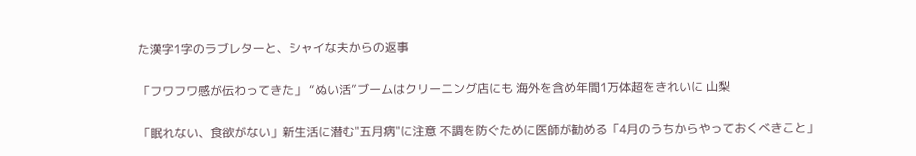た漢字1字のラブレターと、シャイな夫からの返事

「フワフワ感が伝わってきた」 “ぬい活”ブームはクリーニング店にも 海外を含め年間1万体超をきれいに 山梨

「眠れない、食欲がない」新生活に潜む"五月病"に注意 不調を防ぐために医師が勧める「4月のうちからやっておくべきこと」